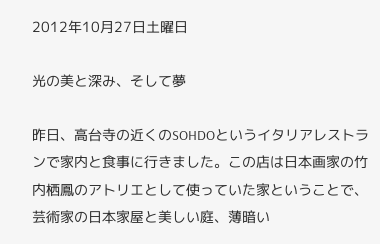2012年10月27日土曜日

光の美と深み、そして夢

昨日、高台寺の近くのSOHDOというイタリアレストランで家内と食事に行きました。この店は日本画家の竹内栖鳳のアトリエとして使っていた家ということで、芸術家の日本家屋と美しい庭、薄暗い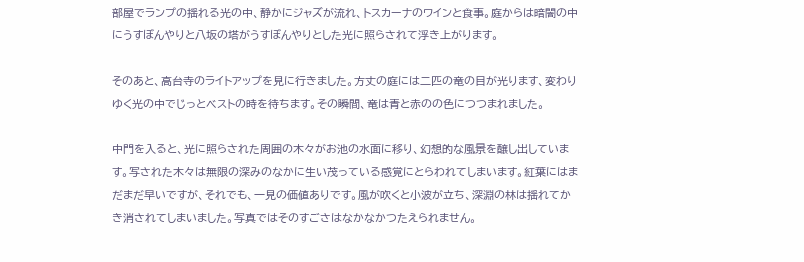部屋でランプの揺れる光の中、静かにジャズが流れ、トスカーナのワインと食事。庭からは暗闇の中にうすぼんやりと八坂の塔がうすぼんやりとした光に照らされて浮き上がります。

そのあと、高台寺のライトアップを見に行きました。方丈の庭には二匹の竜の目が光ります、変わりゆく光の中でじっとベストの時を待ちます。その瞬間、竜は青と赤のの色につつまれました。

中門を入ると、光に照らされた周囲の木々がお池の水面に移り、幻想的な風景を醸し出しています。写された木々は無限の深みのなかに生い茂っている感覚にとらわれてしまいます。紅葉にはまだまだ早いですが、それでも、一見の価値ありです。風が吹くと小波が立ち、深淵の林は揺れてかき消されてしまいました。写真ではそのすごさはなかなかつたえられません。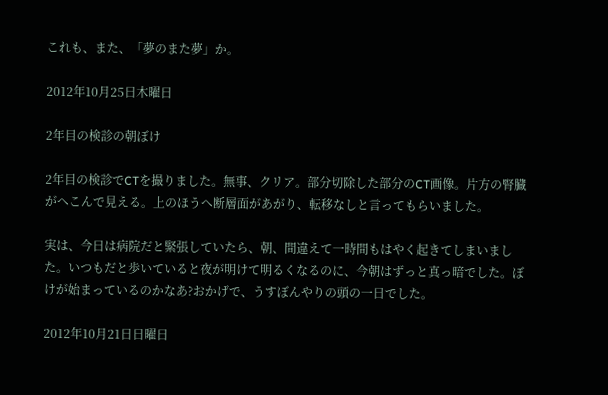これも、また、「夢のまた夢」か。

2012年10月25日木曜日

2年目の検診の朝ぼけ

2年目の検診でCTを撮りました。無事、クリア。部分切除した部分のCT画像。片方の腎臓がへこんで見える。上のほうへ断層面があがり、転移なしと言ってもらいました。

実は、今日は病院だと緊張していたら、朝、間違えて一時間もはやく起きてしまいました。いつもだと歩いていると夜が明けて明るくなるのに、今朝はずっと真っ暗でした。ぼけが始まっているのかなあ?おかげで、うすぼんやりの頭の一日でした。

2012年10月21日日曜日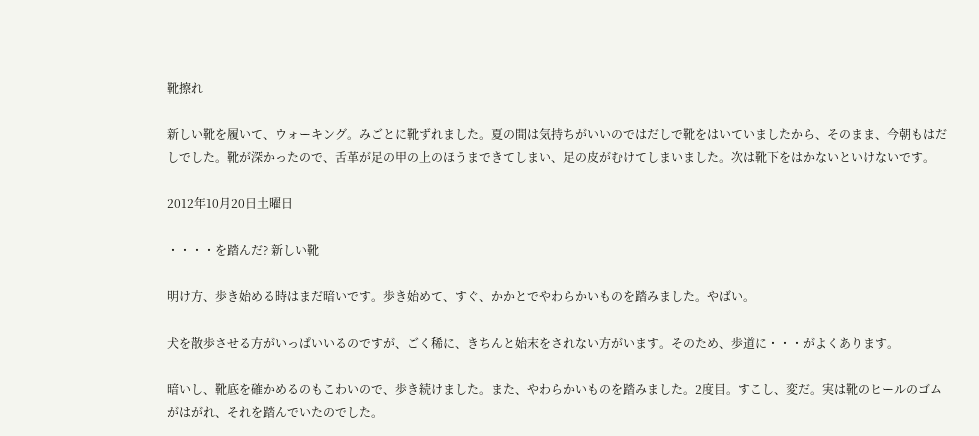靴擦れ

新しい靴を履いて、ウォーキング。みごとに靴ずれました。夏の間は気持ちがいいのではだしで靴をはいていましたから、そのまま、今朝もはだしでした。靴が深かったので、舌革が足の甲の上のほうまできてしまい、足の皮がむけてしまいました。次は靴下をはかないといけないです。

2012年10月20日土曜日

・・・・を踏んだ? 新しい靴

明け方、歩き始める時はまだ暗いです。歩き始めて、すぐ、かかとでやわらかいものを踏みました。やばい。

犬を散歩させる方がいっぱいいるのですが、ごく稀に、きちんと始末をされない方がいます。そのため、歩道に・・・がよくあります。

暗いし、靴底を確かめるのもこわいので、歩き続けました。また、やわらかいものを踏みました。2度目。すこし、変だ。実は靴のヒールのゴムがはがれ、それを踏んでいたのでした。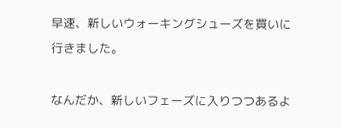早速、新しいウォーキングシューズを買いに行きました。

なんだか、新しいフェーズに入りつつあるよ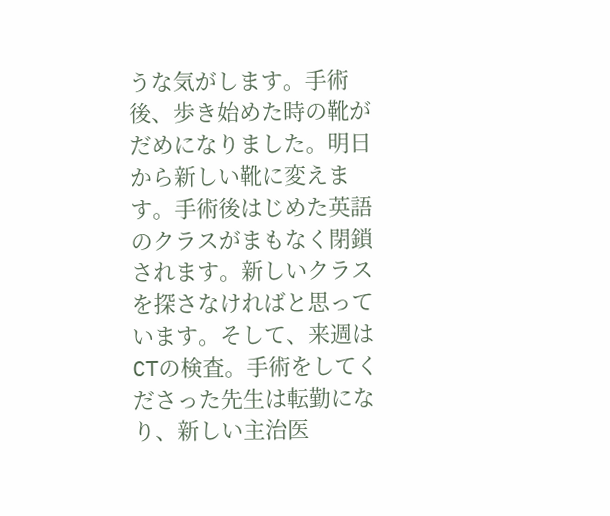うな気がします。手術後、歩き始めた時の靴がだめになりました。明日から新しい靴に変えます。手術後はじめた英語のクラスがまもなく閉鎖されます。新しいクラスを探さなければと思っています。そして、来週はCTの検査。手術をしてくださった先生は転勤になり、新しい主治医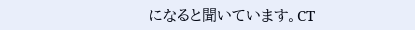になると聞いています。CT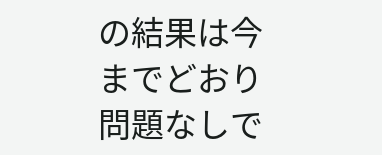の結果は今までどおり問題なしで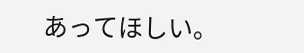あってほしい。